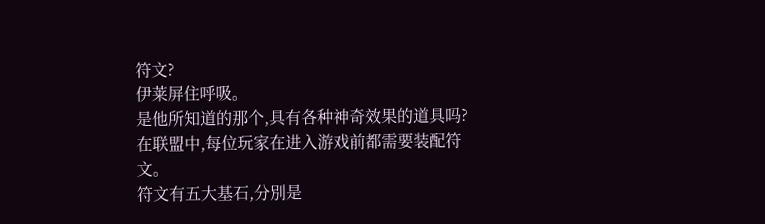符文?
伊莱屏住呼吸。
是他所知道的那个,具有各种神奇效果的道具吗?
在联盟中,每位玩家在进入游戏前都需要装配符文。
符文有五大基石,分別是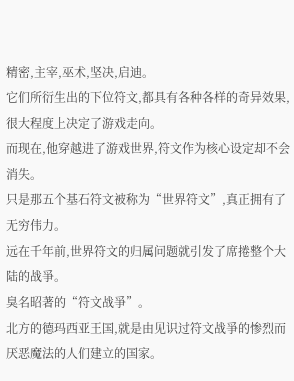精密,主宰,巫术,坚决,启迪。
它们所衍生出的下位符文,都具有各种各样的奇异效果,很大程度上决定了游戏走向。
而现在,他穿越进了游戏世界,符文作为核心设定却不会消失。
只是那五个基石符文被称为“世界符文”,真正拥有了无穷伟力。
远在千年前,世界符文的归属问题就引发了席捲整个大陆的战爭。
臭名昭著的“符文战爭”。
北方的德玛西亚王国,就是由见识过符文战爭的惨烈而厌恶魔法的人们建立的国家。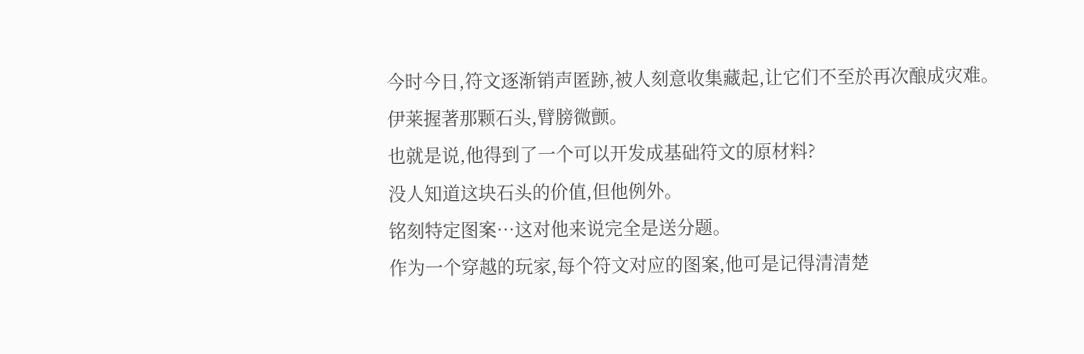今时今日,符文逐渐销声匿跡,被人刻意收集藏起,让它们不至於再次酿成灾难。
伊莱握著那颗石头,臂膀微颤。
也就是说,他得到了一个可以开发成基础符文的原材料?
没人知道这块石头的价值,但他例外。
铭刻特定图案…这对他来说完全是送分题。
作为一个穿越的玩家,每个符文对应的图案,他可是记得清清楚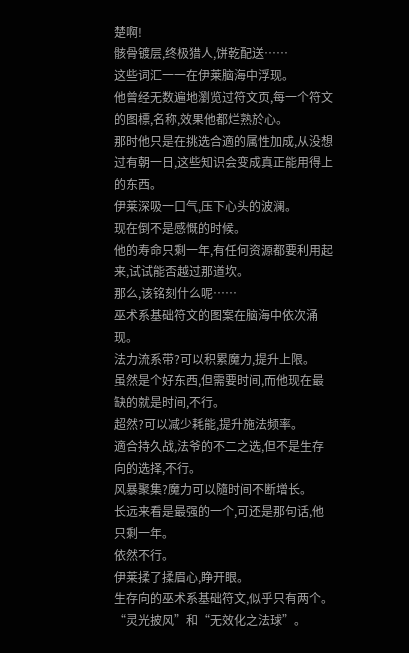楚啊!
骸骨镀层,终极猎人,饼乾配送……
这些词汇一一在伊莱脑海中浮现。
他曾经无数遍地瀏览过符文页,每一个符文的图標,名称,效果他都烂熟於心。
那时他只是在挑选合適的属性加成,从没想过有朝一日,这些知识会变成真正能用得上的东西。
伊莱深吸一口气,压下心头的波澜。
现在倒不是感慨的时候。
他的寿命只剩一年,有任何资源都要利用起来,试试能否越过那道坎。
那么,该铭刻什么呢……
巫术系基础符文的图案在脑海中依次涌现。
法力流系带?可以积累魔力,提升上限。
虽然是个好东西,但需要时间,而他现在最缺的就是时间,不行。
超然?可以减少耗能,提升施法频率。
適合持久战,法爷的不二之选,但不是生存向的选择,不行。
风暴聚集?魔力可以隨时间不断增长。
长远来看是最强的一个,可还是那句话,他只剩一年。
依然不行。
伊莱揉了揉眉心,睁开眼。
生存向的巫术系基础符文,似乎只有两个。
“灵光披风”和“无效化之法球”。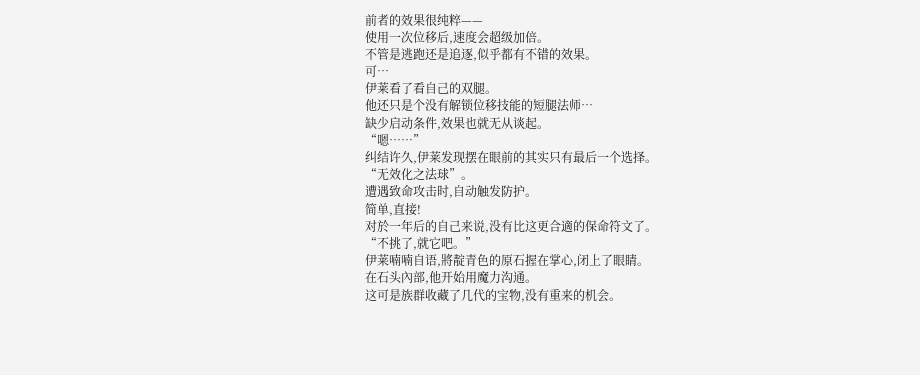前者的效果很纯粹——
使用一次位移后,速度会超级加倍。
不管是逃跑还是追逐,似乎都有不错的效果。
可…
伊莱看了看自己的双腿。
他还只是个没有解锁位移技能的短腿法师…
缺少启动条件,效果也就无从谈起。
“嗯……”
纠结许久,伊莱发现摆在眼前的其实只有最后一个选择。
“无效化之法球”。
遭遇致命攻击时,自动触发防护。
简单,直接!
对於一年后的自己来说,没有比这更合適的保命符文了。
“不挑了,就它吧。”
伊莱喃喃自语,將靛青色的原石握在掌心,闭上了眼睛。
在石头內部,他开始用魔力沟通。
这可是族群收藏了几代的宝物,没有重来的机会。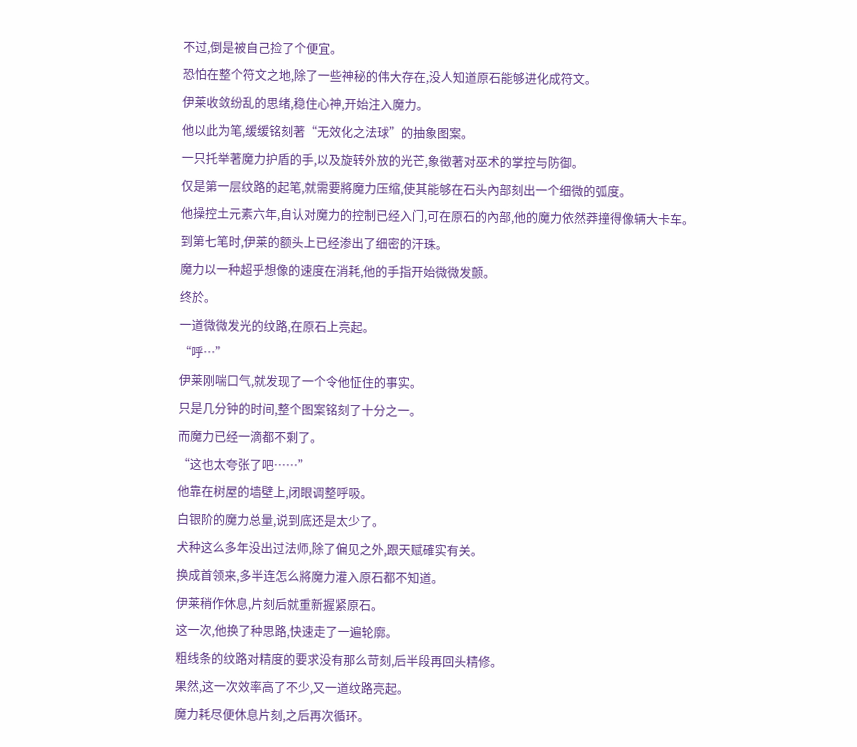不过,倒是被自己捡了个便宜。
恐怕在整个符文之地,除了一些神秘的伟大存在,没人知道原石能够进化成符文。
伊莱收敛纷乱的思绪,稳住心神,开始注入魔力。
他以此为笔,缓缓铭刻著“无效化之法球”的抽象图案。
一只托举著魔力护盾的手,以及旋转外放的光芒,象徵著对巫术的掌控与防御。
仅是第一层纹路的起笔,就需要將魔力压缩,使其能够在石头內部刻出一个细微的弧度。
他操控土元素六年,自认对魔力的控制已经入门,可在原石的內部,他的魔力依然莽撞得像辆大卡车。
到第七笔时,伊莱的额头上已经渗出了细密的汗珠。
魔力以一种超乎想像的速度在消耗,他的手指开始微微发颤。
终於。
一道微微发光的纹路,在原石上亮起。
“呼…”
伊莱刚喘口气,就发现了一个令他怔住的事实。
只是几分钟的时间,整个图案铭刻了十分之一。
而魔力已经一滴都不剩了。
“这也太夸张了吧……”
他靠在树屋的墙壁上,闭眼调整呼吸。
白银阶的魔力总量,说到底还是太少了。
犬种这么多年没出过法师,除了偏见之外,跟天赋確实有关。
换成首领来,多半连怎么將魔力灌入原石都不知道。
伊莱稍作休息,片刻后就重新握紧原石。
这一次,他换了种思路,快速走了一遍轮廓。
粗线条的纹路对精度的要求没有那么苛刻,后半段再回头精修。
果然,这一次效率高了不少,又一道纹路亮起。
魔力耗尽便休息片刻,之后再次循环。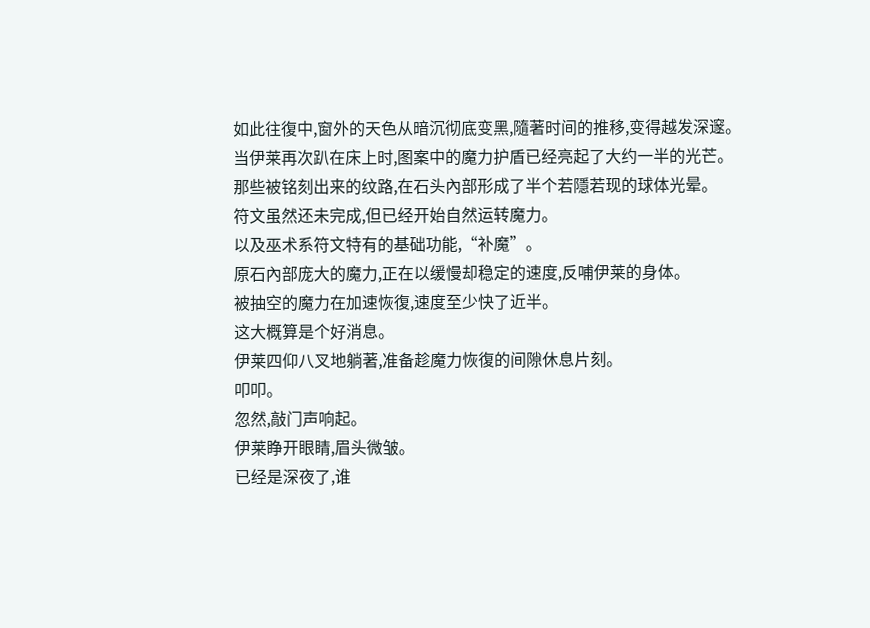如此往復中,窗外的天色从暗沉彻底变黑,隨著时间的推移,变得越发深邃。
当伊莱再次趴在床上时,图案中的魔力护盾已经亮起了大约一半的光芒。
那些被铭刻出来的纹路,在石头內部形成了半个若隱若现的球体光晕。
符文虽然还未完成,但已经开始自然运转魔力。
以及巫术系符文特有的基础功能,“补魔”。
原石內部庞大的魔力,正在以缓慢却稳定的速度,反哺伊莱的身体。
被抽空的魔力在加速恢復,速度至少快了近半。
这大概算是个好消息。
伊莱四仰八叉地躺著,准备趁魔力恢復的间隙休息片刻。
叩叩。
忽然,敲门声响起。
伊莱睁开眼睛,眉头微皱。
已经是深夜了,谁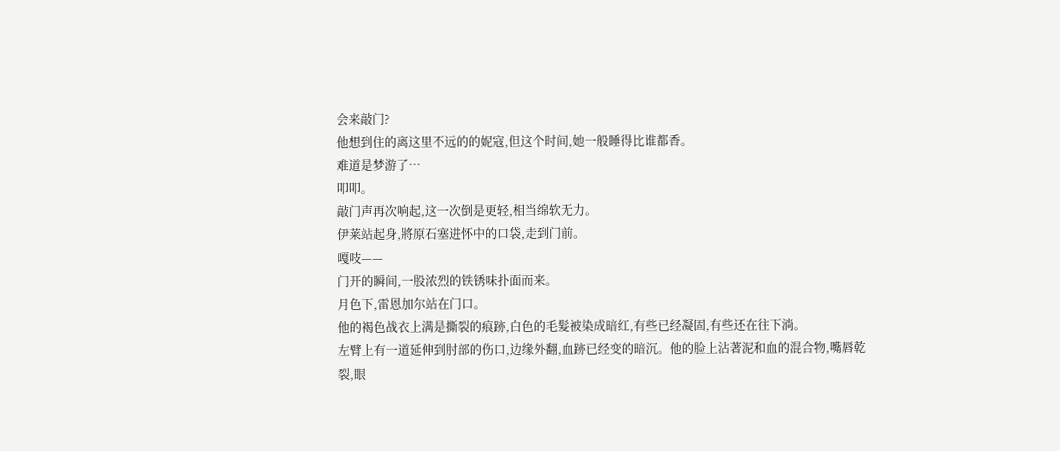会来敲门?
他想到住的离这里不远的的妮寇,但这个时间,她一般睡得比谁都香。
难道是梦游了…
叩叩。
敲门声再次响起,这一次倒是更轻,相当绵软无力。
伊莱站起身,將原石塞进怀中的口袋,走到门前。
嘎吱——
门开的瞬间,一股浓烈的铁锈味扑面而来。
月色下,雷恩加尔站在门口。
他的褐色战衣上满是撕裂的痕跡,白色的毛髮被染成暗红,有些已经凝固,有些还在往下淌。
左臂上有一道延伸到肘部的伤口,边缘外翻,血跡已经变的暗沉。他的脸上沾著泥和血的混合物,嘴唇乾裂,眼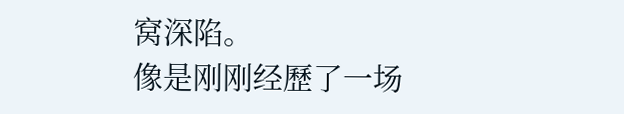窝深陷。
像是刚刚经歷了一场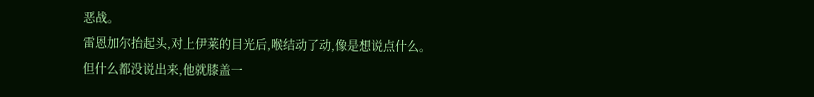恶战。
雷恩加尔抬起头,对上伊莱的目光后,喉结动了动,像是想说点什么。
但什么都没说出来,他就膝盖一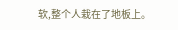软,整个人栽在了地板上。